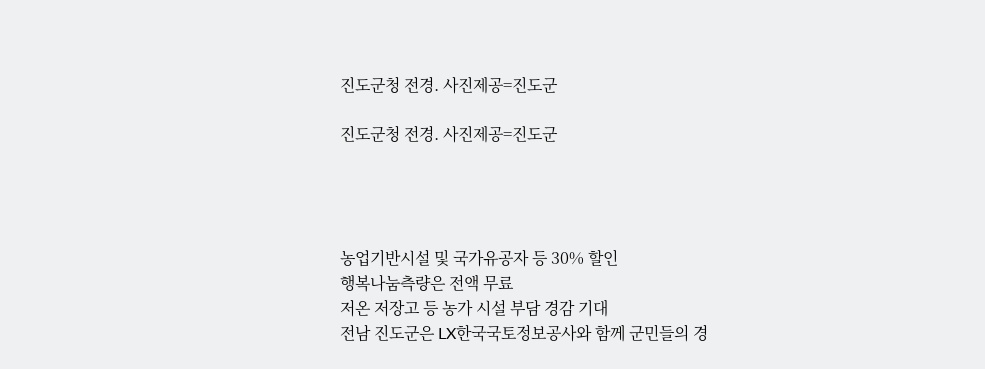진도군청 전경. 사진제공=진도군

진도군청 전경. 사진제공=진도군




농업기반시설 및 국가유공자 등 30% 할인
행복나눔측량은 전액 무료
저온 저장고 등 농가 시설 부담 경감 기대
전남 진도군은 LX한국국토정보공사와 함께 군민들의 경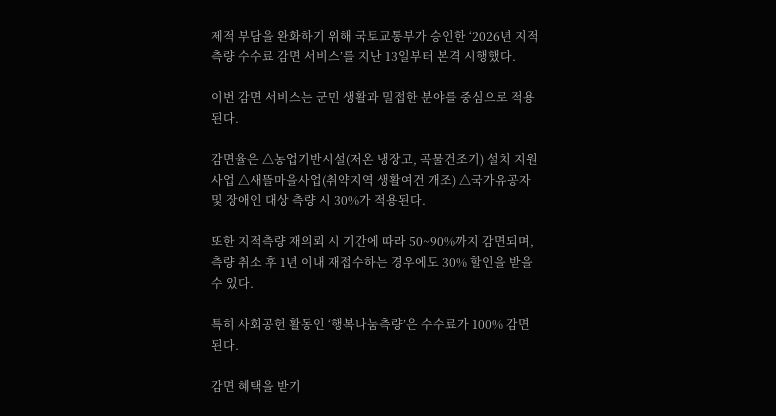제적 부담을 완화하기 위해 국토교통부가 승인한 ‘2026년 지적측량 수수료 감면 서비스’를 지난 13일부터 본격 시행했다.

이번 감면 서비스는 군민 생활과 밀접한 분야를 중심으로 적용된다.

감면율은 △농업기반시설(저온 냉장고, 곡물건조기) 설치 지원 사업 △새뜰마을사업(취약지역 생활여건 개조) △국가유공자 및 장애인 대상 측량 시 30%가 적용된다.

또한 지적측량 재의뢰 시 기간에 따라 50~90%까지 감면되며, 측량 취소 후 1년 이내 재접수하는 경우에도 30% 할인을 받을 수 있다.

특히 사회공헌 활동인 ‘행복나눔측량’은 수수료가 100% 감면된다.

감면 혜택을 받기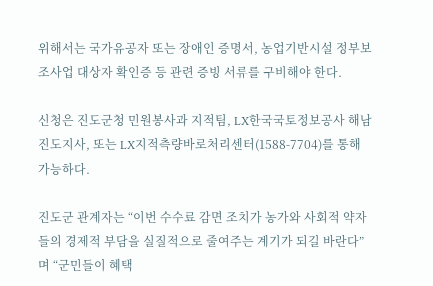위해서는 국가유공자 또는 장애인 증명서, 농업기반시설 정부보조사업 대상자 확인증 등 관련 증빙 서류를 구비해야 한다.

신청은 진도군청 민원봉사과 지적팀, LX한국국토정보공사 해남진도지사, 또는 LX지적측량바로처리센터(1588-7704)를 통해 가능하다.

진도군 관계자는 “이번 수수료 감면 조치가 농가와 사회적 약자들의 경제적 부담을 실질적으로 줄여주는 계기가 되길 바란다”며 “군민들이 혜택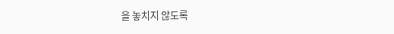을 놓치지 않도록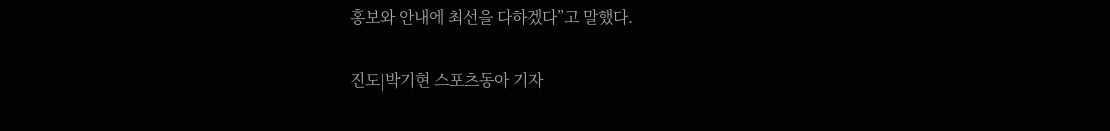홍보와 안내에 최선을 다하겠다”고 말했다.

진도|박기현 스포츠동아 기자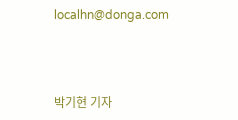localhn@donga.com



박기현 기자